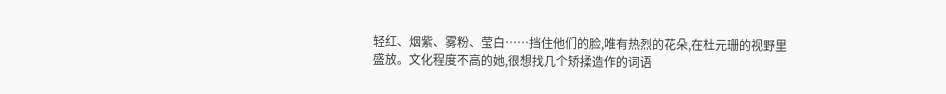轻红、烟紫、雾粉、莹白……挡住他们的脸,唯有热烈的花朵,在杜元珊的视野里盛放。文化程度不高的她,很想找几个矫揉造作的词语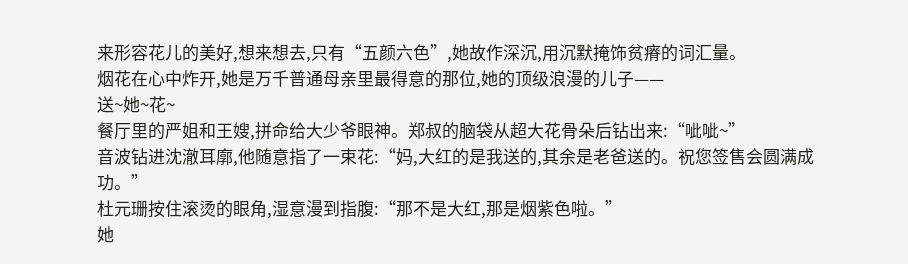来形容花儿的美好,想来想去,只有“五颜六色”,她故作深沉,用沉默掩饰贫瘠的词汇量。
烟花在心中炸开,她是万千普通母亲里最得意的那位,她的顶级浪漫的儿子——
送~她~花~
餐厅里的严姐和王嫂,拼命给大少爷眼神。郑叔的脑袋从超大花骨朵后钻出来:“呲呲~”
音波钻进沈澈耳廓,他随意指了一束花:“妈,大红的是我送的,其余是老爸送的。祝您签售会圆满成功。”
杜元珊按住滚烫的眼角,湿意漫到指腹:“那不是大红,那是烟紫色啦。”
她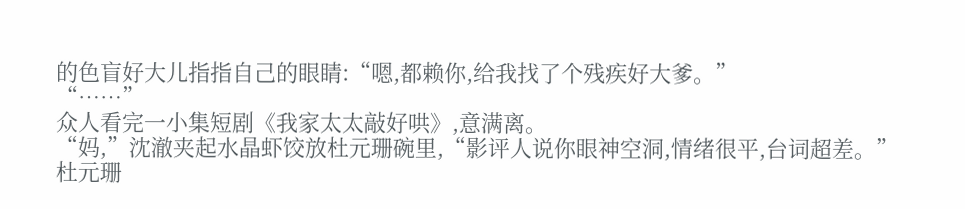的色盲好大儿指指自己的眼睛:“嗯,都赖你,给我找了个残疾好大爹。”
“……”
众人看完一小集短剧《我家太太敲好哄》,意满离。
“妈,”沈澈夹起水晶虾饺放杜元珊碗里,“影评人说你眼神空洞,情绪很平,台词超差。”
杜元珊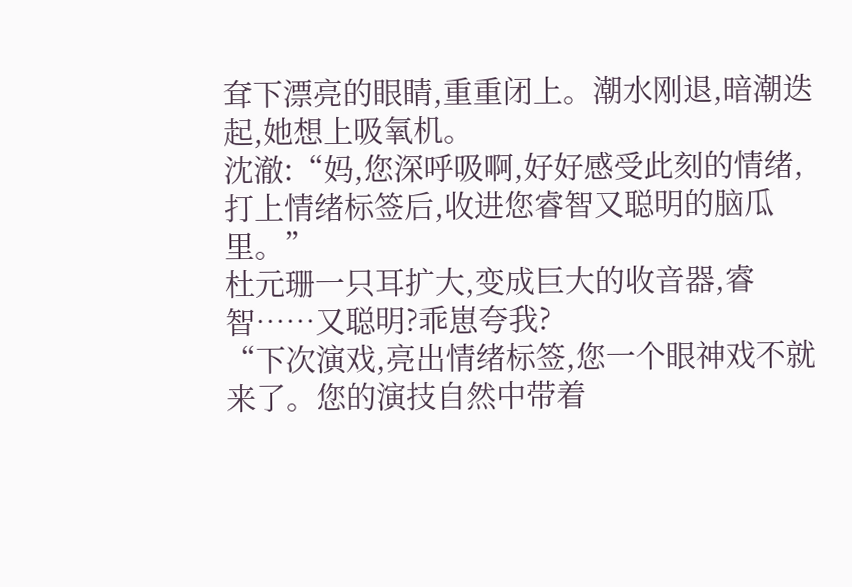耷下漂亮的眼睛,重重闭上。潮水刚退,暗潮迭起,她想上吸氧机。
沈澈:“妈,您深呼吸啊,好好感受此刻的情绪,打上情绪标签后,收进您睿智又聪明的脑瓜里。”
杜元珊一只耳扩大,变成巨大的收音器,睿智……又聪明?乖崽夸我?
“下次演戏,亮出情绪标签,您一个眼神戏不就来了。您的演技自然中带着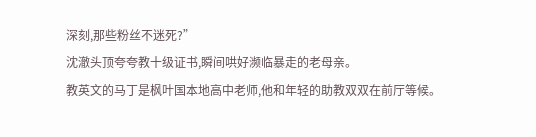深刻,那些粉丝不迷死?”
沈澈头顶夸夸教十级证书,瞬间哄好濒临暴走的老母亲。
教英文的马丁是枫叶国本地高中老师,他和年轻的助教双双在前厅等候。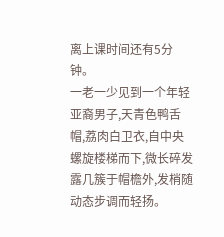离上课时间还有5分钟。
一老一少见到一个年轻亚裔男子,天青色鸭舌帽,荔肉白卫衣,自中央螺旋楼梯而下,微长碎发露几簇于帽檐外,发梢随动态步调而轻扬。